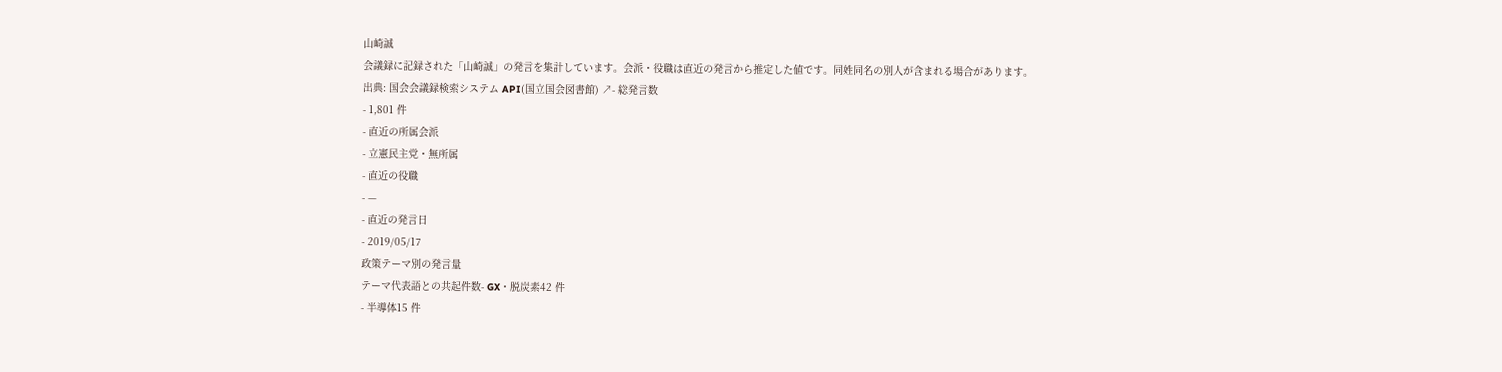山崎誠
会議録に記録された「山崎誠」の発言を集計しています。会派・役職は直近の発言から推定した値です。同姓同名の別人が含まれる場合があります。
出典: 国会会議録検索システム API(国立国会図書館) ↗- 総発言数
- 1,801 件
- 直近の所属会派
- 立憲民主党・無所属
- 直近の役職
- —
- 直近の発言日
- 2019/05/17
政策テーマ別の発言量
テーマ代表語との共起件数- GX・脱炭素42 件
- 半導体15 件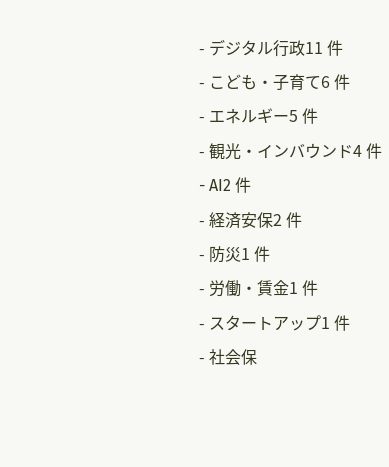- デジタル行政11 件
- こども・子育て6 件
- エネルギー5 件
- 観光・インバウンド4 件
- AI2 件
- 経済安保2 件
- 防災1 件
- 労働・賃金1 件
- スタートアップ1 件
- 社会保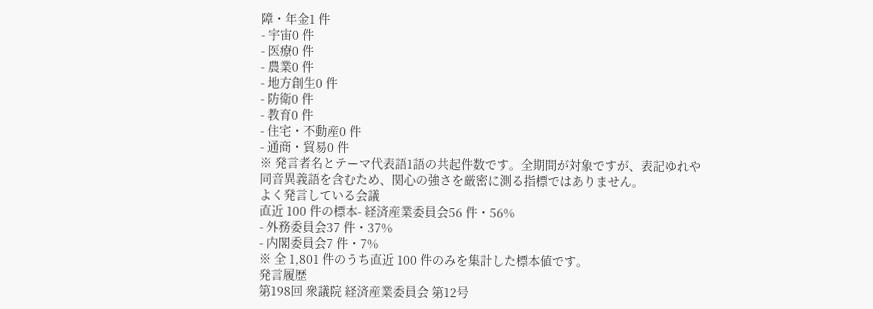障・年金1 件
- 宇宙0 件
- 医療0 件
- 農業0 件
- 地方創生0 件
- 防衛0 件
- 教育0 件
- 住宅・不動産0 件
- 通商・貿易0 件
※ 発言者名とテーマ代表語1語の共起件数です。全期間が対象ですが、表記ゆれや 同音異義語を含むため、関心の強さを厳密に測る指標ではありません。
よく発言している会議
直近 100 件の標本- 経済産業委員会56 件・56%
- 外務委員会37 件・37%
- 内閣委員会7 件・7%
※ 全 1,801 件のうち直近 100 件のみを集計した標本値です。
発言履歴
第198回 衆議院 経済産業委員会 第12号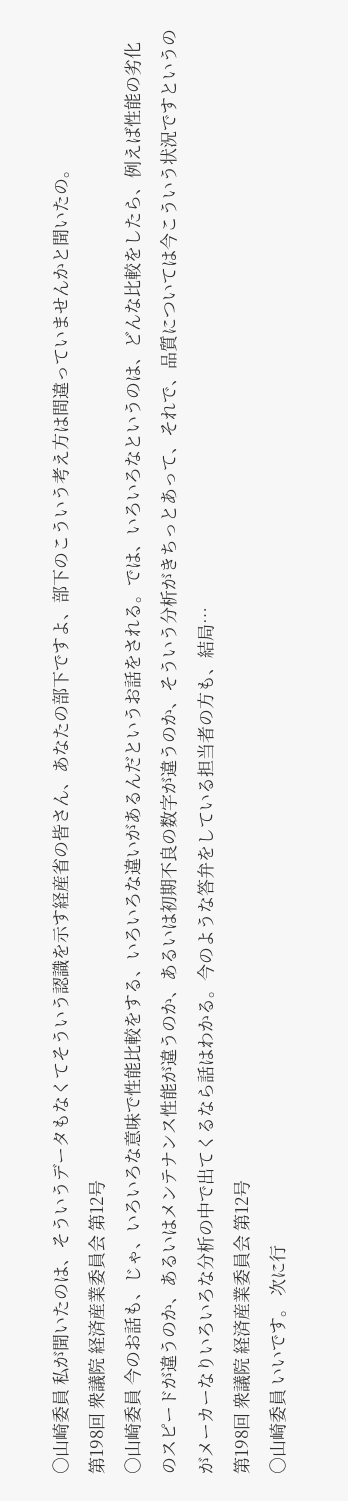○山崎委員 私が聞いたのは、そういうデータもなくてそういう認識を示す経産省の皆さん、あなたの部下ですよ、部下のこういう考え方は間違っていませんかと聞いたの。
第198回 衆議院 経済産業委員会 第12号
○山崎委員 今のお話も、じゃ、いろいろな意味で性能比較をする、いろいろな違いがあるんだというお話をされる。では、いろいろなというのは、どんな比較をしたら、例えば性能の劣化のスピードが違うのか、あるいはメンテナンス性能が違うのか、あるいは初期不良の数字が違うのか、そういう分析がきちっとあって、それで、品質については今こういう状況ですというのがメーカーなりいろいろな分析の中で出てくるなら話はわかる。今のような答弁をしている担当者の方も、結局…
第198回 衆議院 経済産業委員会 第12号
○山崎委員 いいです。 次に行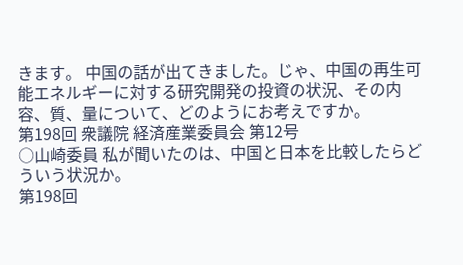きます。 中国の話が出てきました。じゃ、中国の再生可能エネルギーに対する研究開発の投資の状況、その内容、質、量について、どのようにお考えですか。
第198回 衆議院 経済産業委員会 第12号
○山崎委員 私が聞いたのは、中国と日本を比較したらどういう状況か。
第198回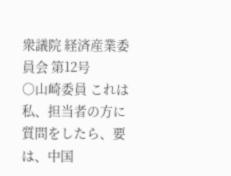衆議院 経済産業委員会 第12号
○山崎委員 これは私、担当者の方に質問をしたら、要は、中国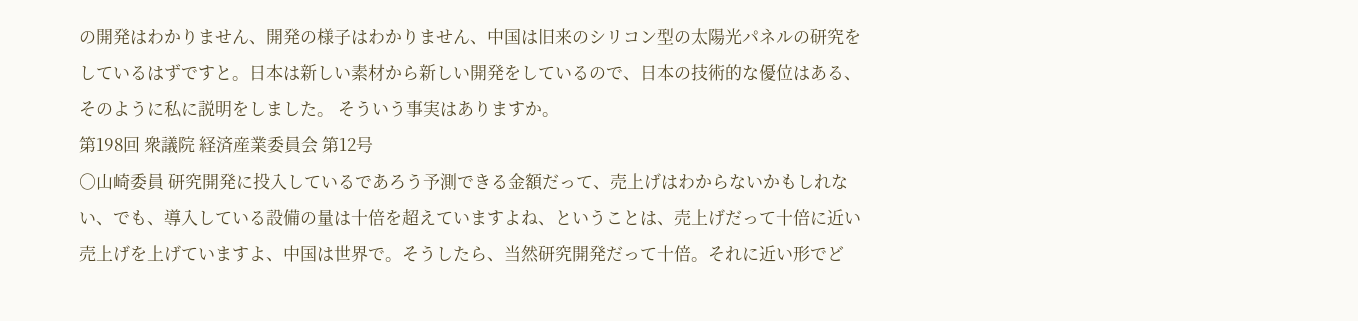の開発はわかりません、開発の様子はわかりません、中国は旧来のシリコン型の太陽光パネルの研究をしているはずですと。日本は新しい素材から新しい開発をしているので、日本の技術的な優位はある、そのように私に説明をしました。 そういう事実はありますか。
第198回 衆議院 経済産業委員会 第12号
○山崎委員 研究開発に投入しているであろう予測できる金額だって、売上げはわからないかもしれない、でも、導入している設備の量は十倍を超えていますよね、ということは、売上げだって十倍に近い売上げを上げていますよ、中国は世界で。そうしたら、当然研究開発だって十倍。それに近い形でど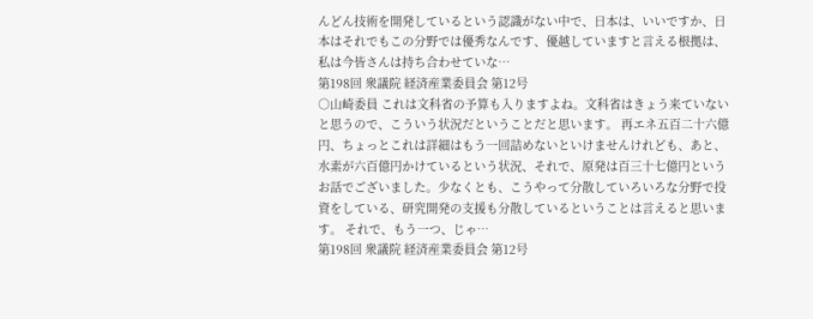んどん技術を開発しているという認識がない中で、日本は、いいですか、日本はそれでもこの分野では優秀なんです、優越していますと言える根拠は、私は今皆さんは持ち合わせていな…
第198回 衆議院 経済産業委員会 第12号
○山崎委員 これは文科省の予算も入りますよね。文科省はきょう来ていないと思うので、こういう状況だということだと思います。 再エネ五百二十六億円、ちょっとこれは詳細はもう一回詰めないといけませんけれども、あと、水素が六百億円かけているという状況、それで、原発は百三十七億円というお話でございました。少なくとも、こうやって分散していろいろな分野で投資をしている、研究開発の支援も分散しているということは言えると思います。 それで、もう一つ、じゃ…
第198回 衆議院 経済産業委員会 第12号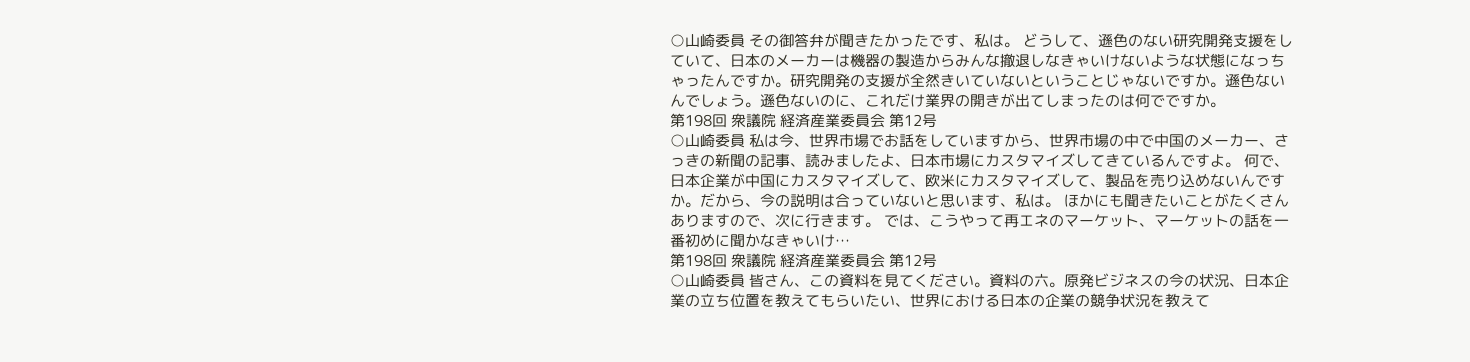○山崎委員 その御答弁が聞きたかったです、私は。 どうして、遜色のない研究開発支援をしていて、日本のメーカーは機器の製造からみんな撤退しなきゃいけないような状態になっちゃったんですか。研究開発の支援が全然きいていないということじゃないですか。遜色ないんでしょう。遜色ないのに、これだけ業界の開きが出てしまったのは何でですか。
第198回 衆議院 経済産業委員会 第12号
○山崎委員 私は今、世界市場でお話をしていますから、世界市場の中で中国のメーカー、さっきの新聞の記事、読みましたよ、日本市場にカスタマイズしてきているんですよ。 何で、日本企業が中国にカスタマイズして、欧米にカスタマイズして、製品を売り込めないんですか。だから、今の説明は合っていないと思います、私は。 ほかにも聞きたいことがたくさんありますので、次に行きます。 では、こうやって再エネのマーケット、マーケットの話を一番初めに聞かなきゃいけ…
第198回 衆議院 経済産業委員会 第12号
○山崎委員 皆さん、この資料を見てください。資料の六。原発ビジネスの今の状況、日本企業の立ち位置を教えてもらいたい、世界における日本の企業の競争状況を教えて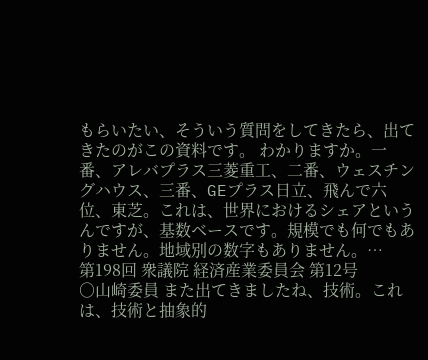もらいたい、そういう質問をしてきたら、出てきたのがこの資料です。 わかりますか。一番、アレバプラス三菱重工、二番、ウェスチングハウス、三番、GEプラス日立、飛んで六位、東芝。これは、世界におけるシェアというんですが、基数ベースです。規模でも何でもありません。地域別の数字もありません。…
第198回 衆議院 経済産業委員会 第12号
○山崎委員 また出てきましたね、技術。これは、技術と抽象的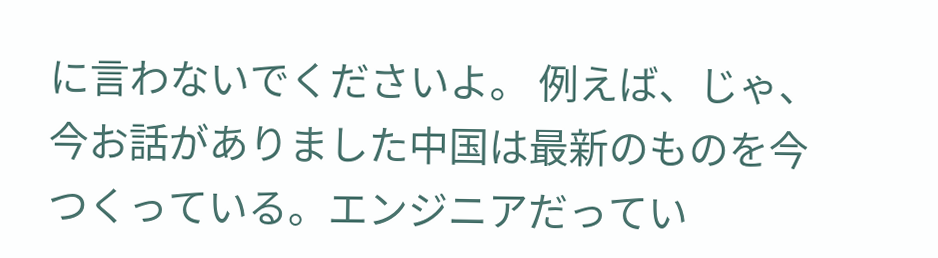に言わないでくださいよ。 例えば、じゃ、今お話がありました中国は最新のものを今つくっている。エンジニアだってい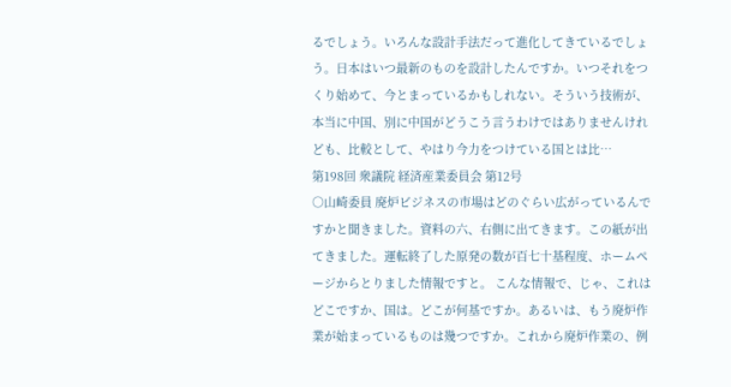るでしょう。いろんな設計手法だって進化してきているでしょう。日本はいつ最新のものを設計したんですか。いつそれをつくり始めて、今とまっているかもしれない。そういう技術が、本当に中国、別に中国がどうこう言うわけではありませんけれども、比較として、やはり今力をつけている国とは比…
第198回 衆議院 経済産業委員会 第12号
○山崎委員 廃炉ビジネスの市場はどのぐらい広がっているんですかと聞きました。資料の六、右側に出てきます。この紙が出てきました。運転終了した原発の数が百七十基程度、ホームページからとりました情報ですと。 こんな情報で、じゃ、これはどこですか、国は。どこが何基ですか。あるいは、もう廃炉作業が始まっているものは幾つですか。これから廃炉作業の、例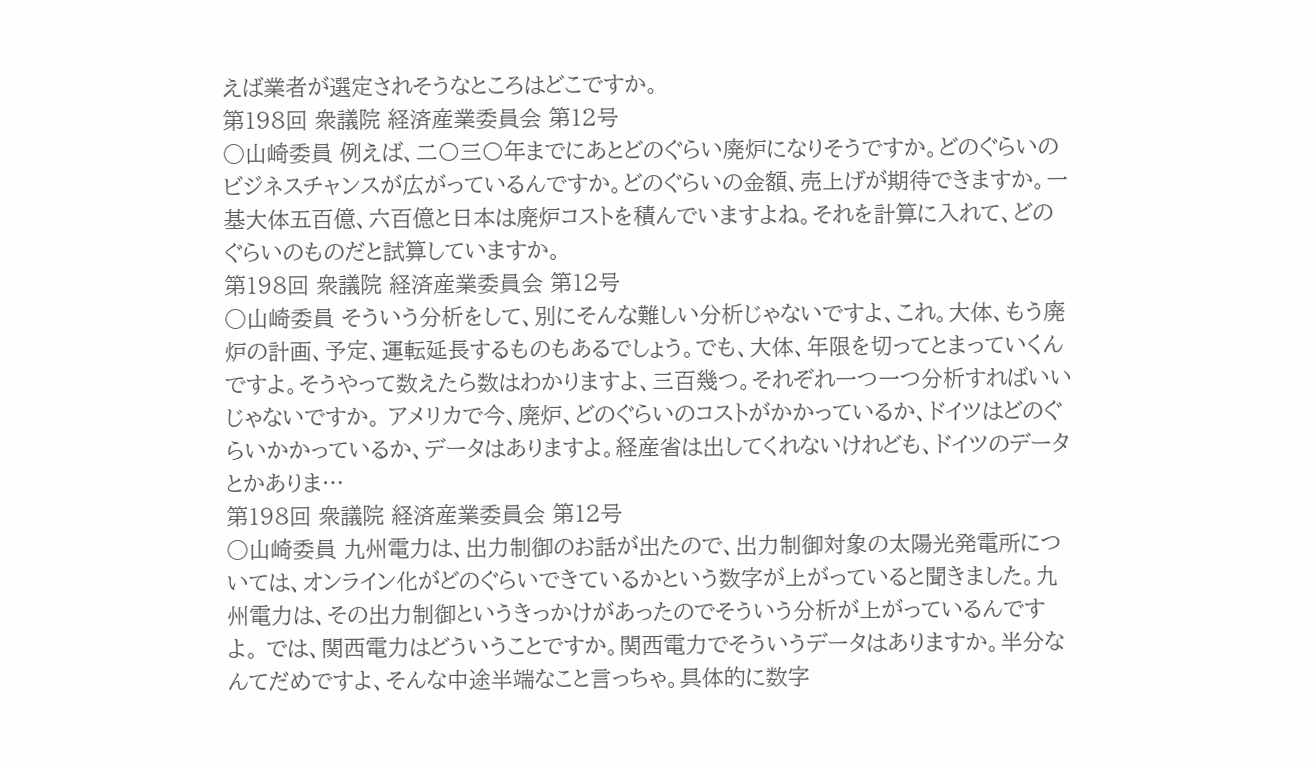えば業者が選定されそうなところはどこですか。
第198回 衆議院 経済産業委員会 第12号
○山崎委員 例えば、二〇三〇年までにあとどのぐらい廃炉になりそうですか。どのぐらいのビジネスチャンスが広がっているんですか。どのぐらいの金額、売上げが期待できますか。一基大体五百億、六百億と日本は廃炉コストを積んでいますよね。それを計算に入れて、どのぐらいのものだと試算していますか。
第198回 衆議院 経済産業委員会 第12号
○山崎委員 そういう分析をして、別にそんな難しい分析じゃないですよ、これ。大体、もう廃炉の計画、予定、運転延長するものもあるでしょう。でも、大体、年限を切ってとまっていくんですよ。そうやって数えたら数はわかりますよ、三百幾つ。それぞれ一つ一つ分析すればいいじゃないですか。 アメリカで今、廃炉、どのぐらいのコストがかかっているか、ドイツはどのぐらいかかっているか、データはありますよ。経産省は出してくれないけれども、ドイツのデータとかありま…
第198回 衆議院 経済産業委員会 第12号
○山崎委員 九州電力は、出力制御のお話が出たので、出力制御対象の太陽光発電所については、オンライン化がどのぐらいできているかという数字が上がっていると聞きました。九州電力は、その出力制御というきっかけがあったのでそういう分析が上がっているんですよ。 では、関西電力はどういうことですか。関西電力でそういうデータはありますか。半分なんてだめですよ、そんな中途半端なこと言っちゃ。具体的に数字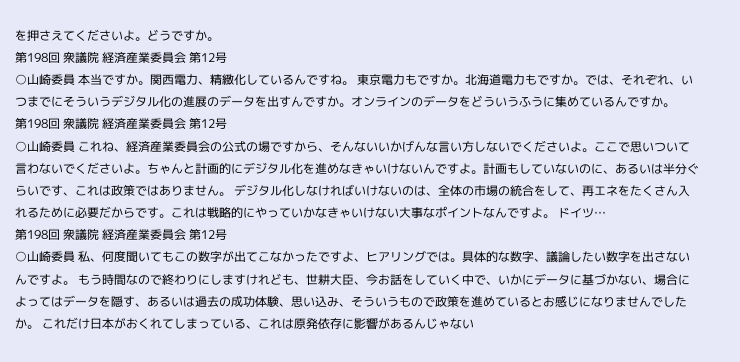を押さえてくださいよ。どうですか。
第198回 衆議院 経済産業委員会 第12号
○山崎委員 本当ですか。関西電力、精緻化しているんですね。 東京電力もですか。北海道電力もですか。では、それぞれ、いつまでにそういうデジタル化の進展のデータを出すんですか。オンラインのデータをどういうふうに集めているんですか。
第198回 衆議院 経済産業委員会 第12号
○山崎委員 これね、経済産業委員会の公式の場ですから、そんないいかげんな言い方しないでくださいよ。ここで思いついて言わないでくださいよ。ちゃんと計画的にデジタル化を進めなきゃいけないんですよ。計画もしていないのに、あるいは半分ぐらいです、これは政策ではありません。 デジタル化しなければいけないのは、全体の市場の統合をして、再エネをたくさん入れるために必要だからです。これは戦略的にやっていかなきゃいけない大事なポイントなんですよ。 ドイツ…
第198回 衆議院 経済産業委員会 第12号
○山崎委員 私、何度聞いてもこの数字が出てこなかったですよ、ヒアリングでは。具体的な数字、議論したい数字を出さないんですよ。 もう時間なので終わりにしますけれども、世耕大臣、今お話をしていく中で、いかにデータに基づかない、場合によってはデータを隠す、あるいは過去の成功体験、思い込み、そういうもので政策を進めているとお感じになりませんでしたか。 これだけ日本がおくれてしまっている、これは原発依存に影響があるんじゃない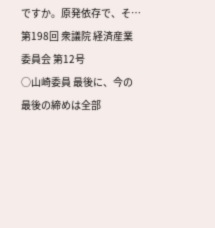ですか。原発依存で、そ…
第198回 衆議院 経済産業委員会 第12号
○山崎委員 最後に、今の最後の締めは全部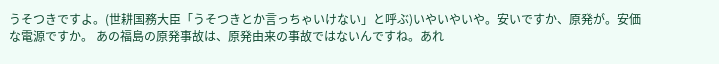うそつきですよ。(世耕国務大臣「うそつきとか言っちゃいけない」と呼ぶ)いやいやいや。安いですか、原発が。安価な電源ですか。 あの福島の原発事故は、原発由来の事故ではないんですね。あれ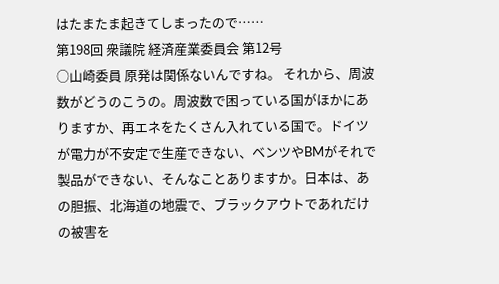はたまたま起きてしまったので……
第198回 衆議院 経済産業委員会 第12号
○山崎委員 原発は関係ないんですね。 それから、周波数がどうのこうの。周波数で困っている国がほかにありますか、再エネをたくさん入れている国で。ドイツが電力が不安定で生産できない、ベンツやBMがそれで製品ができない、そんなことありますか。日本は、あの胆振、北海道の地震で、ブラックアウトであれだけの被害を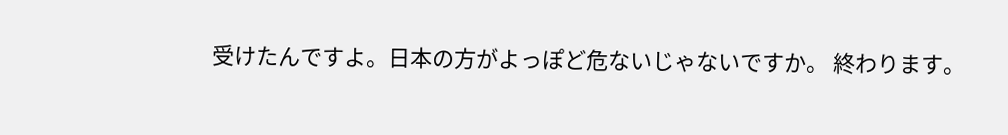受けたんですよ。日本の方がよっぽど危ないじゃないですか。 終わります。